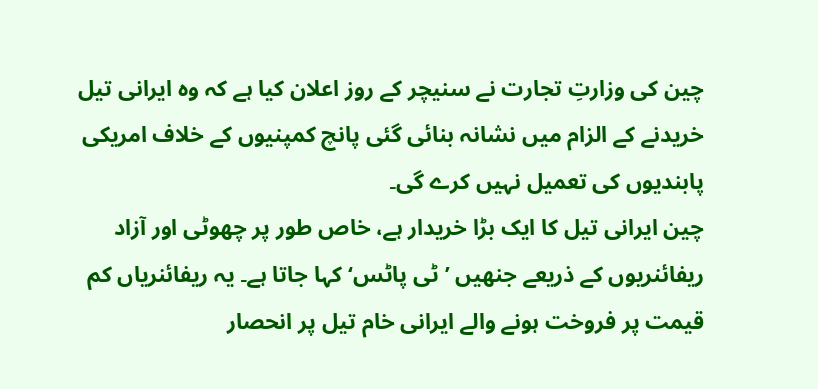چین کی وزارتِ تجارت نے سنیچر کے روز اعلان کیا ہے کہ وہ ایرانی تیل خریدنے کے الزام میں نشانہ بنائی گئی پانچ کمپنیوں کے خلاف امریکی پابندیوں کی تعمیل نہیں کرے گی۔
چین ایرانی تیل کا ایک بڑا خریدار ہے، خاص طور پر چھوٹی اور آزاد ریفائنریوں کے ذریعے جنھیں ’ٹی پاٹس‘ کہا جاتا ہے۔ یہ ریفائنریاں کم قیمت پر فروخت ہونے والے ایرانی خام تیل پر انحصار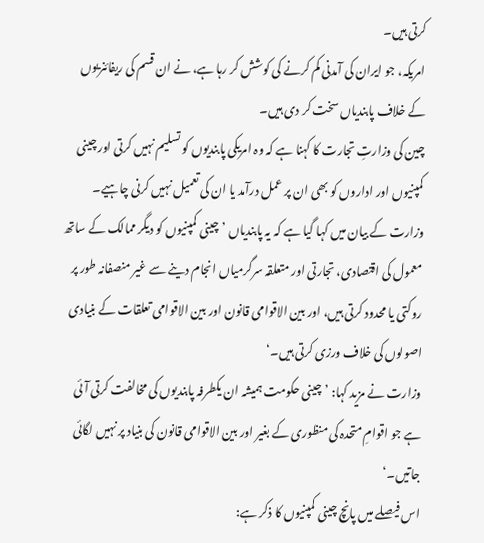کرتی ہیں۔
امریکہ، جو ایران کی آمدنی کم کرنے کی کوشش کر رہا ہے، نے ان قسم کی ریفائنریوں کے خلاف پابندیاں سخت کر دی ہیں۔
چین کی وزارتِ تجارت کا کہنا ہے کہ وہ امریکی پابندیوں کو تسلیم نہیں کرتی اور چینی کمپنیوں اور اداروں کو بھی ان پر عمل درآمد یا ان کی تعمیل نہیں کرنی چاہیے۔
وزارت کے بیان میں کہا گیا ہے کہ یہ پابندیاں ’چینی کمپنیوں کو دیگر ممالک کے ساتھ معمول کی اقتصادی، تجارتی اور متعلقہ سرگرمیاں انجام دینے سے غیر منصفانہ طور پر روکتی یا محدود کرتی ہیں، اور بین الاقوامی قانون اور بین الاقوامی تعلقات کے بنیادی اصولوں کی خلاف ورزی کرتی ہیں۔‘
وزارت نے مزید کہا: ’چینی حکومت ہمیشہ ان یکطرفہ پابندیوں کی مخالفت کرتی آئی ہے جو اقوامِ متحدہ کی منظوری کے بغیر اور بین الاقوامی قانون کی بنیاد پر نہیں لگائی جاتیں۔‘
اس فیصلے میں پانچ چینی کمپنیوں کا ذکر ہے: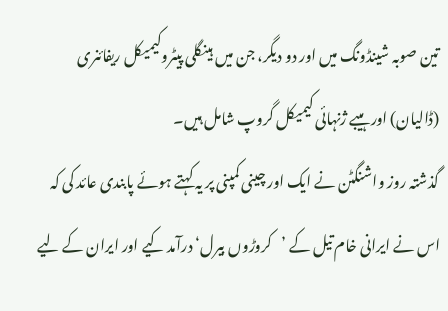تین صوبہ شینڈونگ میں اور دو دیگر، جن میں ہینگلی پیٹروکیمیکل ریفائنری (ڈالیان) اور ہیبے ژنہائی کیمیکل گروپ شامل ہیں۔
گذشتہ روز واشنگٹن نے ایک اور چینی کمپنی پر یہ کہتے ہوئے پابندی عائد کی کہ اس نے ایرانی خام تیل کے ’کروڑوں بیرل‘ درآمد کیے اور ایران کے لیے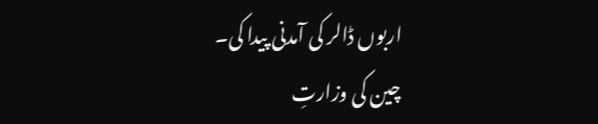اربوں ڈالر کی آمدنی پیدا کی۔
چین کی وزارتِ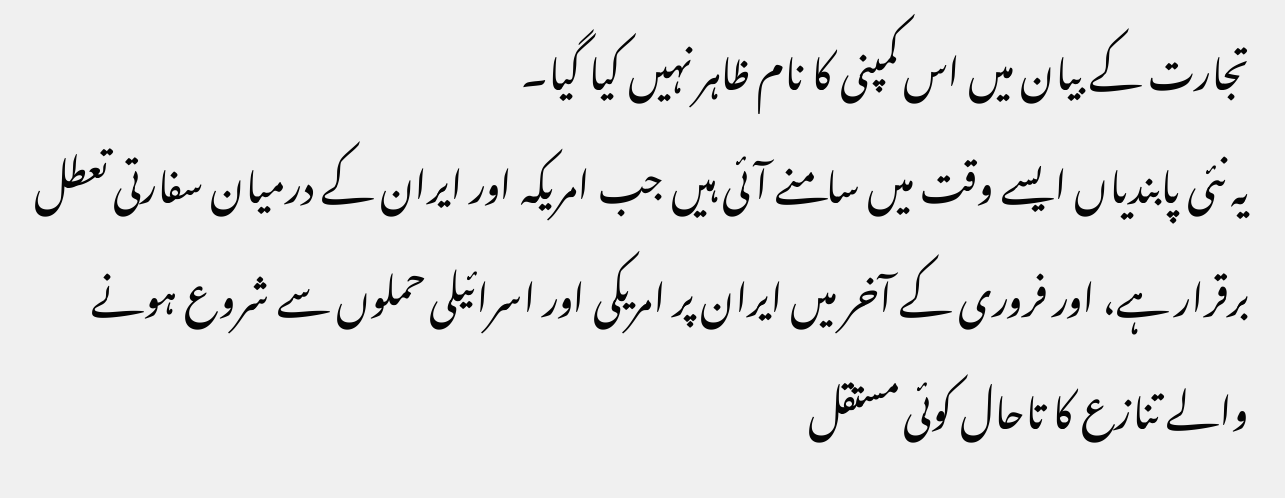تجارت کے بیان میں اس کمپنی کا نام ظاہر نہیں کیا گیا۔
یہ نئی پابندیاں ایسے وقت میں سامنے آئی ہیں جب امریکہ اور ایران کے درمیان سفارتی تعطل برقرار ہے، اور فروری کے آخر میں ایران پر امریکی اور اسرائیلی حملوں سے شروع ہونے والے تنازع کا تاحال کوئی مستقل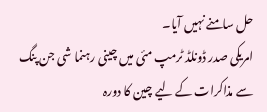حل سامنے نہیں آیا۔
امریکی صدر ڈونلڈ ٹرمپ مئی میں چینی رہنما شی جن پنگ سے مذاکرات کے لیے چین کا دورہ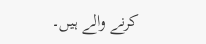کرنے والے ہیں۔